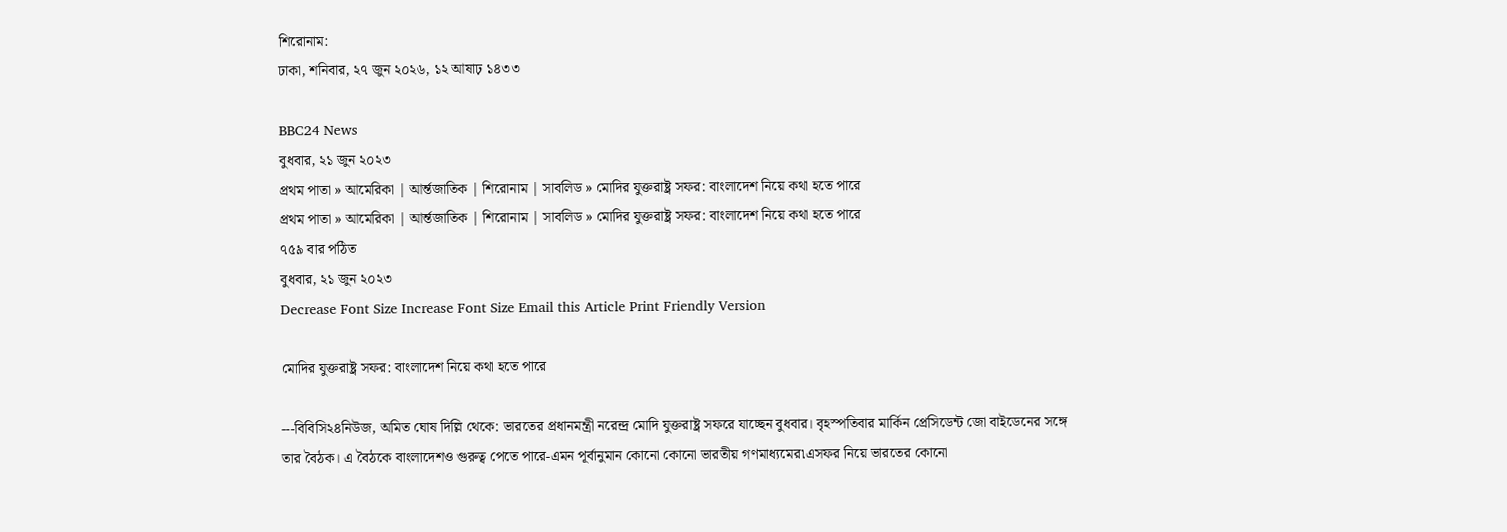শিরোনাম:
ঢাকা, শনিবার, ২৭ জুন ২০২৬, ১২ আষাঢ় ১৪৩৩

BBC24 News
বুধবার, ২১ জুন ২০২৩
প্রথম পাতা » আমেরিকা | আর্ন্তজাতিক | শিরোনাম | সাবলিড » মোদির যুক্তরাষ্ট্র সফর: বাংলাদেশ নিয়ে কথা হতে পারে
প্রথম পাতা » আমেরিকা | আর্ন্তজাতিক | শিরোনাম | সাবলিড » মোদির যুক্তরাষ্ট্র সফর: বাংলাদেশ নিয়ে কথা হতে পারে
৭৫৯ বার পঠিত
বুধবার, ২১ জুন ২০২৩
Decrease Font Size Increase Font Size Email this Article Print Friendly Version

মোদির যুক্তরাষ্ট্র সফর: বাংলাদেশ নিয়ে কথা হতে পারে

---বিবিসি২৪নিউজ, অমিত ঘোষ দিল্লি থেকে: ভারতের প্রধানমন্ত্রী নরেন্দ্র মোদি যুক্তরাষ্ট্র সফরে যাচ্ছেন বুধবার। বৃহস্পতিবার মার্কিন প্রেসিডেন্ট জো বাইডেনের সঙ্গে তার বৈঠক। এ বৈঠকে বাংলাদেশও গুরুত্ব পেতে পারে-এমন পূর্বানুমান কোনো কোনো ভারতীয় গণমাধ্যমের৷এসফর নিয়ে ভারতের কোনো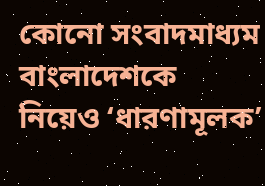কোনো সংবাদমাধ্যম বাংলাদেশকে নিয়েও ‘ধারণামূলক’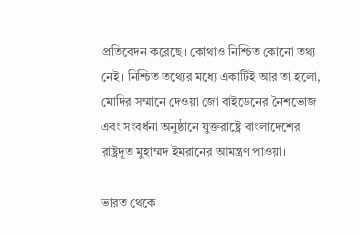প্রতিবেদন করেছে। কোথাও নিশ্চিত কোনো তথ্য নেই। নিশ্চিত তথ্যের মধ্যে একাটিই আর তা হলো, মোদির সম্মানে দেওয়া জো বাইডেনের নৈশভোজ এবং সংবর্ধনা অনুষ্ঠানে যুক্তরাষ্ট্রে বাংলাদেশের রাষ্ট্রদূত মুহাম্মদ ইমরানের আমন্ত্রণ পাওয়া।

ভারত থেকে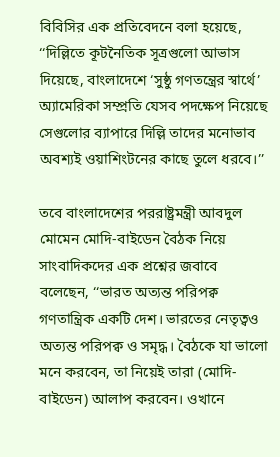বিবিসির এক প্রতিবেদনে বলা হয়েছে, ‘‘দিল্লিতে কূটনৈতিক সূত্রগুলো আভাস দিয়েছে, বাংলাদেশে ‘সুষ্ঠু গণতন্ত্রের স্বার্থে’ অ্যামেরিকা সম্প্রতি যেসব পদক্ষেপ নিয়েছে সেগুলোর ব্যাপারে দিল্লি তাদের মনোভাব অবশ্যই ওয়াশিংটনের কাছে তুলে ধরবে।’’

তবে বাংলাদেশের পররাষ্ট্রমন্ত্রী আবদুল মোমেন মোদি-বাইডেন বৈঠক নিয়ে সাংবাদিকদের এক প্রশ্নের জবাবে বলেছেন, ‘‘ভারত অত্যন্ত পরিপক্ব গণতান্ত্রিক একটি দেশ। ভারতের নেতৃত্বও অত্যন্ত পরিপক্ব ও সমৃদ্ধ। বৈঠকে যা ভালো মনে করবেন, তা নিয়েই তারা (মোদি-বাইডেন) আলাপ করবেন। ওখানে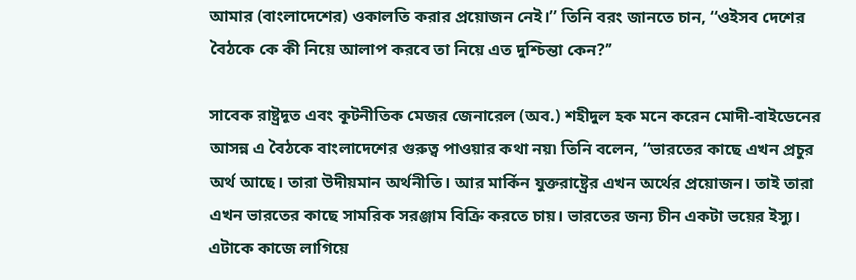আমার (বাংলাদেশের) ওকালতি করার প্রয়োজন নেই।’’ তিনি বরং জানতে চান, ‘‘ওইসব দেশের বৈঠকে কে কী নিয়ে আলাপ করবে তা নিয়ে এত দুশ্চিন্তা কেন?’’

সাবেক রাষ্ট্রদূত এবং কূটনীতিক মেজর জেনারেল (অব.) শহীদুল হক মনে করেন মোদী-বাইডেনের আসন্ন এ বৈঠকে বাংলাদেশের গুরুত্ব পাওয়ার কথা নয়৷ তিনি বলেন, ‘‘ভারতের কাছে এখন প্রচুর অর্থ আছে। তারা উদীয়মান অর্থনীতি। আর মার্কিন যুক্তরাষ্ট্রের এখন অর্থের প্রয়োজন। তাই তারা এখন ভারতের কাছে সামরিক সরঞ্জাম বিক্রি করতে চায়। ভারতের জন্য চীন একটা ভয়ের ইস্যু। এটাকে কাজে লাগিয়ে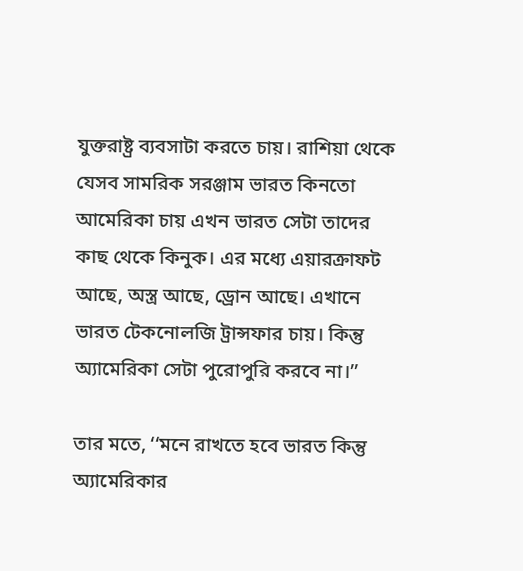যুক্তরাষ্ট্র ব্যবসাটা করতে চায়। রাশিয়া থেকে যেসব সামরিক সরঞ্জাম ভারত কিনতো আমেরিকা চায় এখন ভারত সেটা তাদের কাছ থেকে কিনুক। এর মধ্যে এয়ারক্রাফট আছে, অস্ত্র আছে, ড্রোন আছে। এখানে ভারত টেকনোলজি ট্রান্সফার চায়। কিন্তু অ্যামেরিকা সেটা পুরোপুরি করবে না।’’

তার মতে, ‘‘মনে রাখতে হবে ভারত কিন্তু অ্যামেরিকার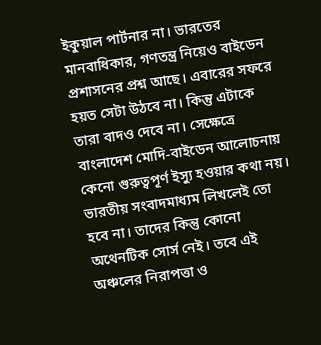ইকুয়াল পার্টনার না। ভারতের মানবাধিকার, গণতন্ত্র নিয়েও বাইডেন প্রশাসনের প্রশ্ন আছে। এবারের সফরে হয়ত সেটা উঠবে না। কিন্তু এটাকে তারা বাদও দেবে না। সেক্ষেত্রে বাংলাদেশ মোদি-বাইডেন আলোচনায় কেনো গুরুত্বপূর্ণ ইস্যু হওয়ার কথা নয়। ভারতীয় সংবাদমাধ্যম লিখলেই তো হবে না। তাদের কিন্তু কোনো অথেনটিক সোর্স নেই। তবে এই অঞ্চলের নিরাপত্তা ও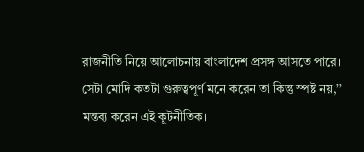রাজনীতি নিয়ে আলোচনায় বাংলাদেশ প্রসঙ্গ আসতে পারে। সেটা মোদি কতটা গুরুত্বপূর্ণ মনে করেন তা কিন্তু স্পষ্ট নয়,’’ মন্তব্য করেন এই কূটনীতিক।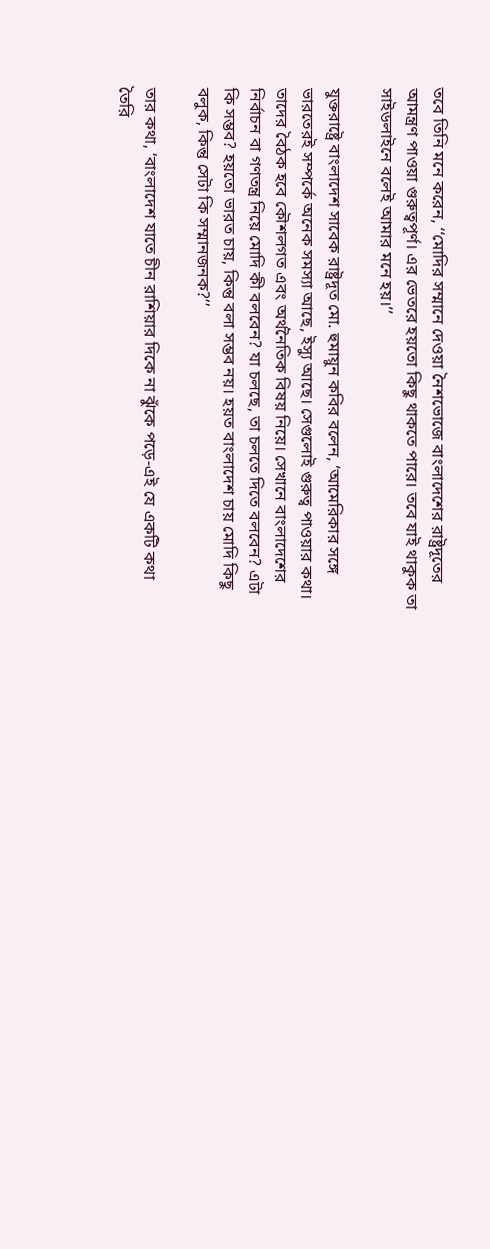তবে তিনি মনে করেন, ‘‘মোদির সম্মানে দেওয়া নৈশভোজে বাংলাদেশের রাষ্ট্রদূতের আমন্ত্রণ পাওয়া গুরুত্বপূর্ণ। এর ভেতরে হয়তো কিছু থাকতে পারে। তবে যাই থাকুক তা সাইডলাইনে বলেই আমার মনে হয়।’’

যুক্তরাষ্ট্রে বাংলাদেশ সাবেক রাষ্ট্রদূত মো. হুমায়ুন কবির বলেন, ‘আমেরিকার সঙ্গে ভারতেরই সম্পর্কে অনেক সমস্যা আছে, ইস্যু আছে। সেগুলোই গুরুত্ব পাওয়ার কথা। তাদের বৈঠক হবে কৌশলগত এবং অর্থনৈতিক বিষয় নিয়ে। সেখানে বাংলাদেশের নির্বাচন বা গণতন্ত্র নিয়ে মোদি কী বলবেন? যা চলছে, তা চলতে দিতে বলবেন? এটা কি সম্ভব? হয়তো ভারত চায়, কিন্তু বলা সম্ভব নয়। হয়ত বাংলাদেশ চায় মোদি কিছু বলুক, কিন্তু সেটা কি সম্মানজনক?’’

তার কথা, ‘বাংলাদেশ যাতে চীন রাশিয়ার দিকে না ঝুঁকে পড়ে-এই যে একটি কথা তৈরি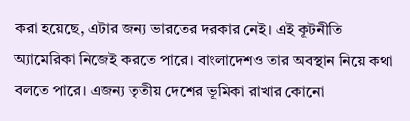করা হয়েছে, এটার জন্য ভারতের দরকার নেই। এই কূটনীতি অ্যামেরিকা নিজেই করতে পারে। বাংলাদেশও তার অবস্থান নিয়ে কথা বলতে পারে। এজন্য তৃতীয় দেশের ভূমিকা রাখার কোনো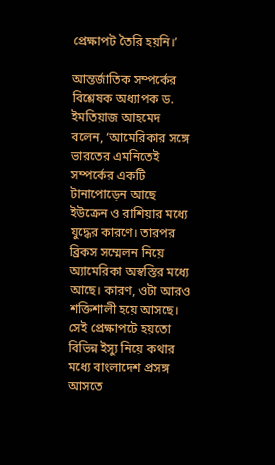প্রেক্ষাপট তৈরি হয়নি।’

আন্তর্জাতিক সম্পর্কের বিশ্লেষক অধ্যাপক ড. ইমতিয়াজ আহমেদ বলেন, ‘আমেরিকার সঙ্গে ভারতের এমনিতেই সম্পর্কের একটি টানাপোড়েন আছে ইউক্রেন ও রাশিয়ার মধ্যে যুদ্ধের কারণে। তারপর ব্রিকস সম্মেলন নিয়ে অ্যামেরিকা অস্বস্তির মধ্যে আছে। কারণ, ওটা আরও শক্তিশালী হয়ে আসছে। সেই প্রেক্ষাপটে হয়তো বিভিন্ন ইস্যু নিয়ে কথার মধ্যে বাংলাদেশ প্রসঙ্গ আসতে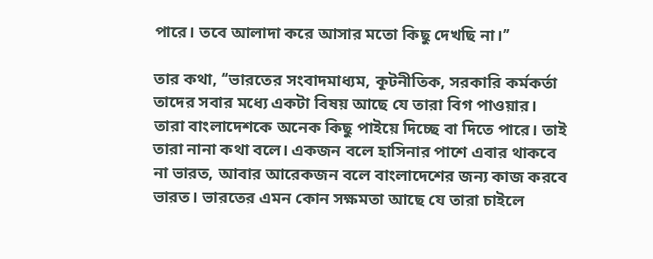পারে। তবে আলাদা করে আসার মতো কিছু দেখছি না।’’

তার কথা, ‘‘ভারতের সংবাদমাধ্যম, কূটনীতিক, সরকারি কর্মকর্তা তাদের সবার মধ্যে একটা বিষয় আছে যে তারা বিগ পাওয়ার। তারা বাংলাদেশকে অনেক কিছু পাইয়ে দিচ্ছে বা দিতে পারে। তাই তারা নানা কথা বলে। একজন বলে হাসিনার পাশে এবার থাকবে না ভারত, আবার আরেকজন বলে বাংলাদেশের জন্য কাজ করবে ভারত। ভারতের এমন কোন সক্ষমতা আছে যে তারা চাইলে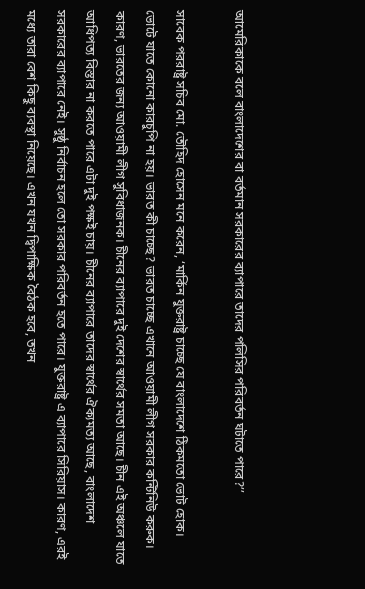আমেরিকাকে বলে বাংলাদেশের বা বর্তমান সরকারের ব্যাপারে তাদের পলিসির পরিবর্তন ঘটাতে পারে?’’

সাবেক পররাষ্ট্র সচিব মো. তৌহিদ হোসেন মনে করেন, ‘মার্কিন যুক্তরাষ্ট্র চাচ্ছে যে বাংলাদেশে ঠিকমতো ভোট হোক। ভোটে যাতে কোনো কারচুপি না হয়। ভারত কী চাচ্ছে? ভারত চাচ্ছে এখানে আওয়ামী লীগ সরকার কন্টিনিউ করুক। কারণ, ভারতের জন্য আওয়ামী লীগ সুবিধাজনক। চীনের ব্যাপারে দুই দেশের স্বার্থের সমতা আছে। চীন এই অঞ্চলে যাতে আধিপত্য বিস্তার না করতে পারে এটা দুই পক্ষই চায়। চীনের ব্যাপারে তাদের স্বার্থের ঐক্যমত্য আছে, বাংলাদেশ সরকারের ব্যাপারে নেই। সুষ্ঠু নির্বাচন হলে তো সরকার পরিবর্তন হতে পারে। যুক্তরাষ্ট্র এ ব্যাপারে সিরিয়াস। কারণ, এরই মধ্যে তারা বেশ কিছু ব্যবস্থা নিয়েছে। এখন যখন দ্বিপাক্ষিক বৈঠক হবে, তখন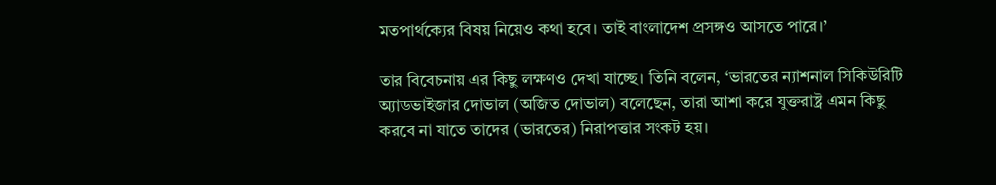মতপার্থক্যের বিষয় নিয়েও কথা হবে। তাই বাংলাদেশ প্রসঙ্গও আসতে পারে।’

তার বিবেচনায় এর কিছু লক্ষণও দেখা যাচ্ছে। তিনি বলেন, ‘ভারতের ন্যাশনাল সিকিউরিটি অ্যাডভাইজার দোভাল (অজিত দোভাল) বলেছেন, তারা আশা করে যুক্তরাষ্ট্র এমন কিছু করবে না যাতে তাদের (ভারতের) নিরাপত্তার সংকট হয়।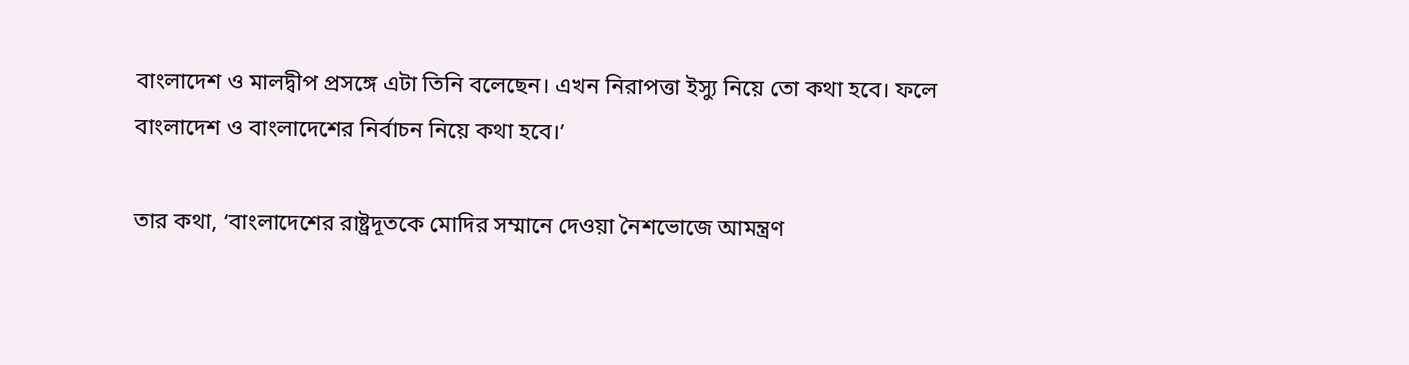বাংলাদেশ ও মালদ্বীপ প্রসঙ্গে এটা তিনি বলেছেন। এখন নিরাপত্তা ইস্যু নিয়ে তো কথা হবে। ফলে বাংলাদেশ ও বাংলাদেশের নির্বাচন নিয়ে কথা হবে।’

তার কথা, ‘বাংলাদেশের রাষ্ট্রদূতকে মোদির সম্মানে দেওয়া নৈশভোজে আমন্ত্রণ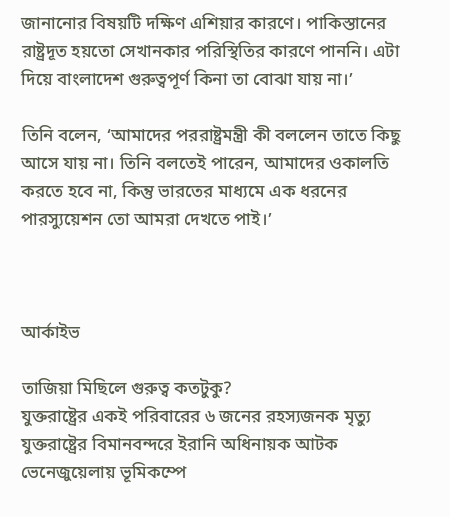জানানোর বিষয়টি দক্ষিণ এশিয়ার কারণে। পাকিস্তানের রাষ্ট্রদূত হয়তো সেখানকার পরিস্থিতির কারণে পাননি। এটা দিয়ে বাংলাদেশ গুরুত্বপূর্ণ কিনা তা বোঝা যায় না।’

তিনি বলেন, ‘আমাদের পররাষ্ট্রমন্ত্রী কী বললেন তাতে কিছু আসে যায় না। তিনি বলতেই পারেন, আমাদের ওকালতি করতে হবে না, কিন্তু ভারতের মাধ্যমে এক ধরনের পারস্যুয়েশন তো আমরা দেখতে পাই।’



আর্কাইভ

তাজিয়া মিছিলে গুরুত্ব কতটুকু?
যুক্তরাষ্ট্রের একই পরিবারের ৬ জনের রহস্যজনক মৃত্যু
যুক্তরাষ্ট্রের বিমানবন্দরে ইরানি অধিনায়ক আটক
ভেনেজুয়েলায় ভূমিকম্পে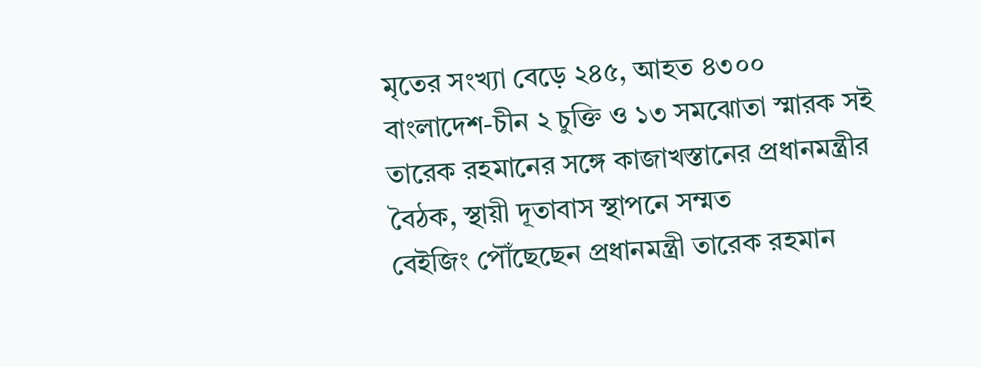মৃতের সংখ্যা বেড়ে ২৪৫, আহত ৪৩০০
বাংলাদেশ-চীন ২ চুক্তি ও ১৩ সমঝোতা স্মারক সই
তারেক রহমানের সঙ্গে কাজাখস্তানের প্রধানমন্ত্রীর বৈঠক, স্থায়ী দূতাবাস স্থাপনে সম্মত
বেইজিং পৌঁছেছেন প্রধানমন্ত্রী তারেক রহমান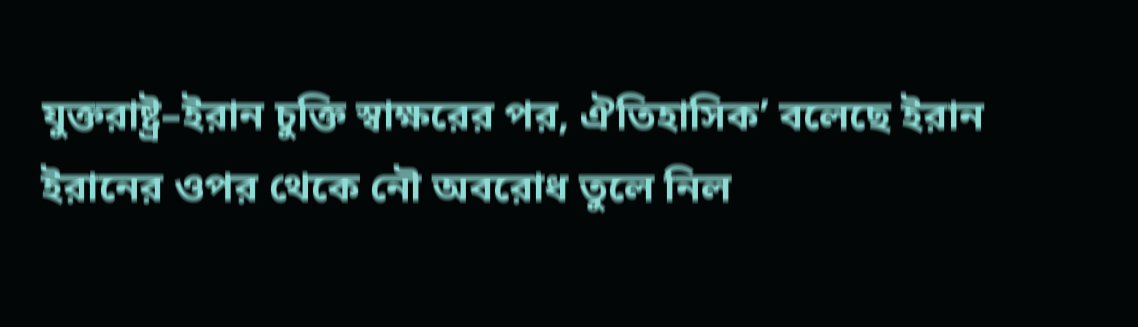যুক্তরাষ্ট্র–ইরান চুক্তি স্বাক্ষরের পর, ঐতিহাসিক’ বলেছে ইরান
ইরানের ওপর থেকে নৌ অবরোধ তুলে নিল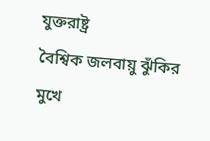যুক্তরাষ্ট্র
বৈশ্বিক জলবায়ু ঝুঁকির মুখে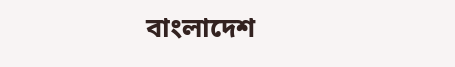বাংলাদেশ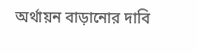অর্থায়ন বাড়ানোর দাবি